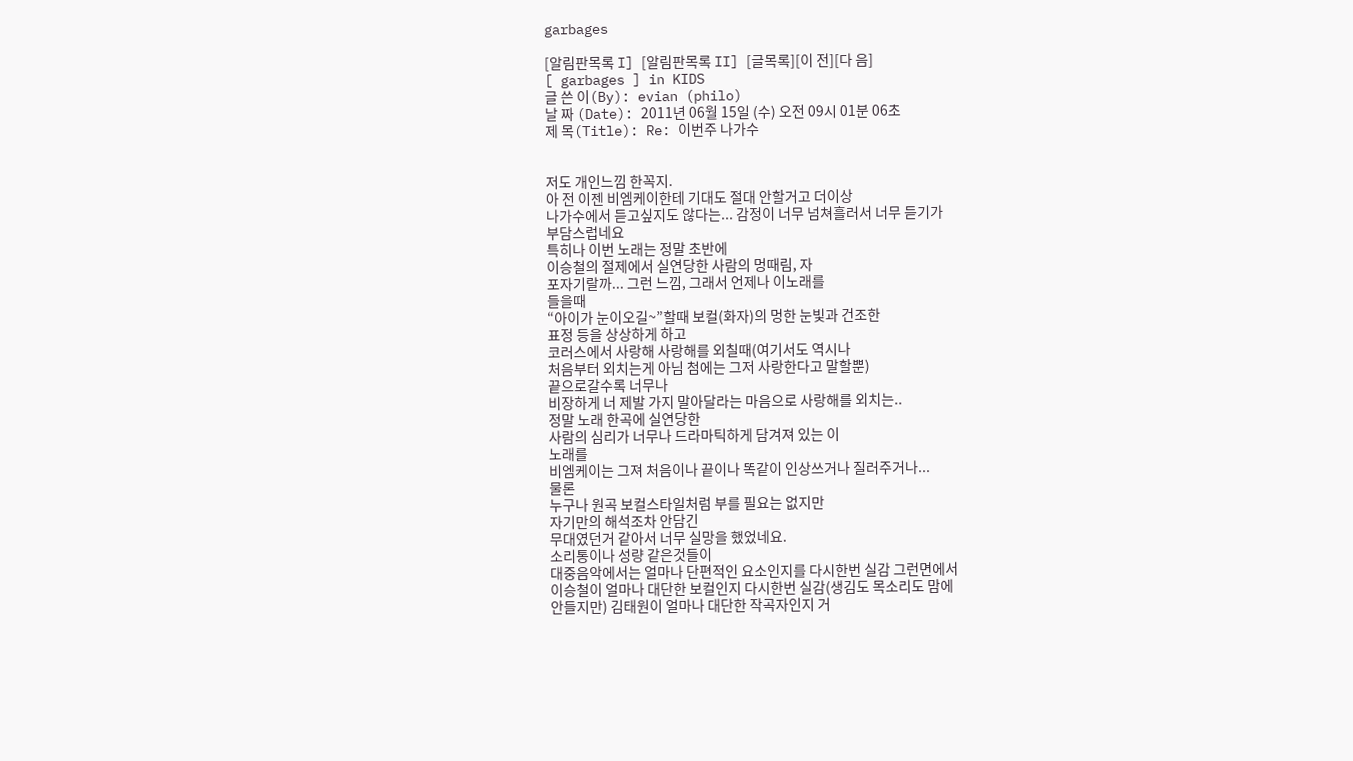garbages

[알림판목록 I] [알림판목록 II] [글목록][이 전][다 음]
[ garbages ] in KIDS
글 쓴 이(By): evian (philo)
날 짜 (Date): 2011년 06월 15일 (수) 오전 09시 01분 06초
제 목(Title): Re: 이번주 나가수


저도 개인느낌 한꼭지.
아 전 이젠 비엠케이한테 기대도 절대 안할거고 더이상
나가수에서 듣고싶지도 않다는... 감정이 너무 넘쳐흘러서 너무 듣기가
부담스럽네요
특히나 이번 노래는 정말 초반에
이승철의 절제에서 실연당한 사람의 멍때림, 자
포자기랄까... 그런 느낌, 그래서 언제나 이노래를
들을때
“아이가 눈이오길~”할때 보컬(화자)의 멍한 눈빛과 건조한
표정 등을 상상하게 하고
코러스에서 사랑해 사랑해를 외칠때(여기서도 역시나
처음부터 외치는게 아님 첨에는 그저 사랑한다고 말할뿐)
끝으로갈수록 너무나
비장하게 너 제발 가지 말아달라는 마음으로 사랑해를 외치는..
정말 노래 한곡에 실연당한
사람의 심리가 너무나 드라마틱하게 담겨져 있는 이
노래를
비엠케이는 그져 처음이나 끝이나 똑같이 인상쓰거나 질러주거나...
물론
누구나 원곡 보컬스타일처럼 부를 필요는 없지만
자기만의 해석조차 안담긴
무대였던거 같아서 너무 실망을 했었네요.
소리통이나 성량 같은것들이
대중음악에서는 얼마나 단편적인 요소인지를 다시한번 실감 그런면에서
이승철이 얼마나 대단한 보컬인지 다시한번 실감(생김도 목소리도 맘에
안들지만) 김태원이 얼마나 대단한 작곡자인지 거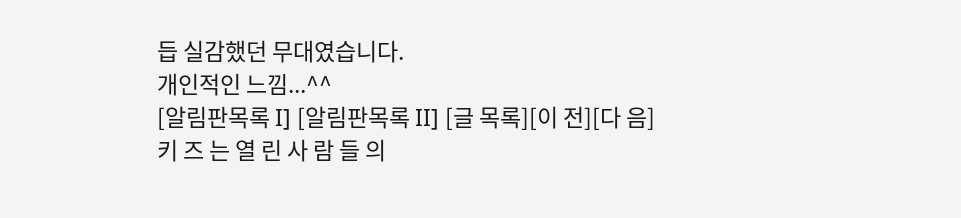듭 실감했던 무대였습니다.
개인적인 느낌...^^
[알림판목록 I] [알림판목록 II] [글 목록][이 전][다 음]
키 즈 는 열 린 사 람 들 의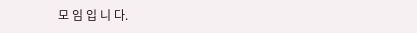모 임 입 니 다.